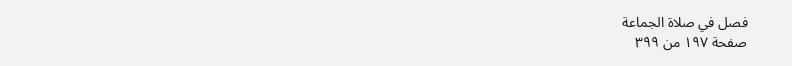فصل في صلاة الجماعة
صفحة ١٩٧ من ٣٩٩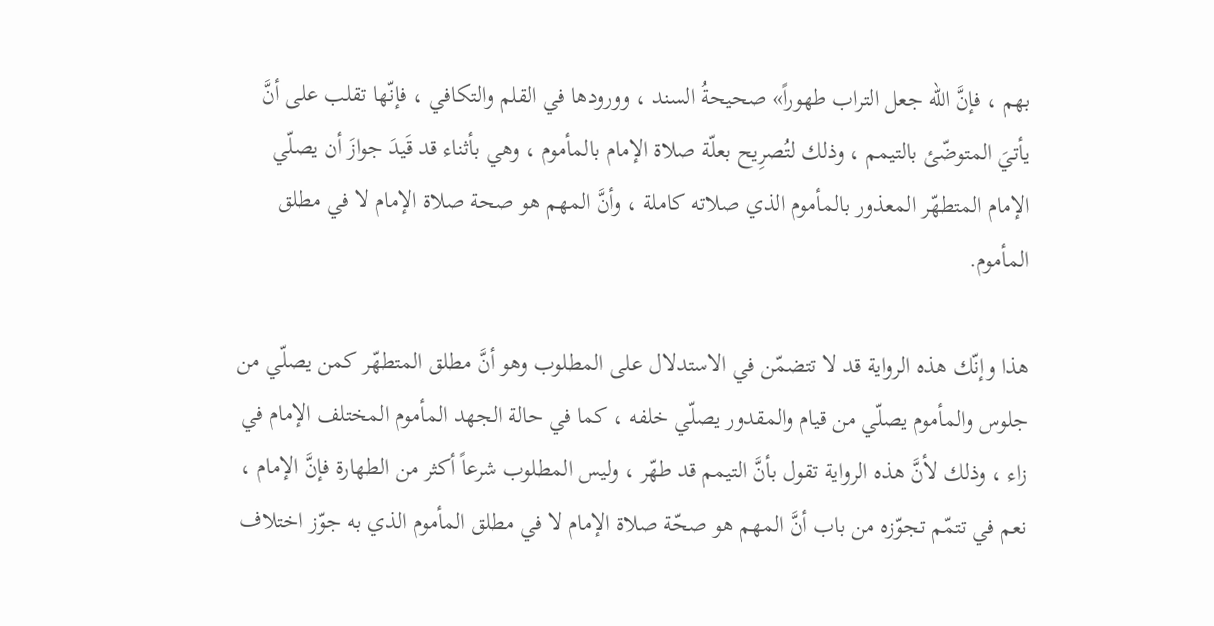بهم ، فإنَّ الله جعل التراب طهوراً» صحيحةُ السند ، وورودها في القلم والتكافي ، فإنّها تقلب على أنَّ يأتيَ المتوضّئ بالتيمم ، وذلك لتُصرِيح بعلّة صلاة الإمام بالمأموم ، وهي بأثناء قد قَيدَ جوازَ أن يصلّي الإمام المتطهّر المعذور بالمأموم الذي صلاته كاملة ، وأنَّ المهم هو صحة صلاة الإمام لا في مطلق المأموم.

هذا وإنّك هذه الرواية قد لا تتضمّن في الاستدلال على المطلوب وهو أنَّ مطلق المتطهّر كمن يصلّي من جلوس والمأموم يصلّي من قيام والمقدور يصلّي خلفه ، كما في حالة الجهد المأموم المختلف الإمام في زاء ، وذلك لأنَّ هذه الرواية تقول بأنَّ التيمم قد طهّر ، وليس المطلوب شرعاً أكثر من الطهارة فإنَّ الإمام ، نعم في تتمّم تجوّزه من باب أنَّ المهم هو صحّة صلاة الإمام لا في مطلق المأموم الذي به جوّز اختلاف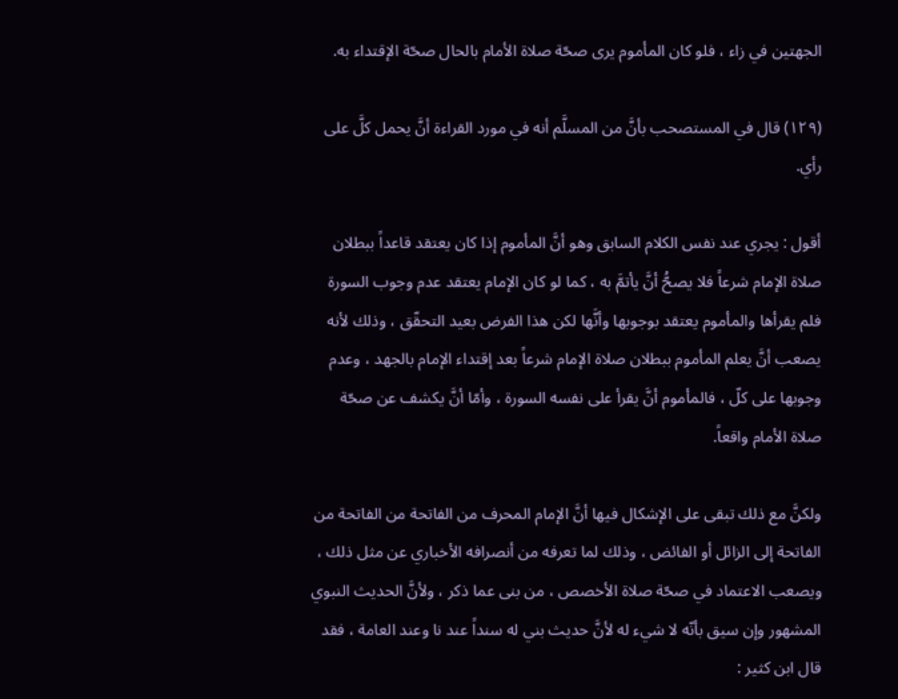الجهتين في زاء ، فلو كان المأموم يرى صحّة صلاة الأمام بالحال صحّة الإقتداء به.

(۱۲۹) قال في المستصحب بأنَّ من المسلَّم أنه في مورد القراءة أنَّ يحمل كلَّ على رأي.

أقول : يجري عند نفس الكلام السابق وهو أنَّ المأموم إذا كان يعتقد قاعداً ببطلان صلاة الإمام شرعاً فلا يصحُّ أنَّ يأتمَّ به ، كما لو كان الإمام يعتقد عدم وجوب السورة فلم يقرأها والمأموم يعتقد بوجوبها وأنَّها لكن هذا الفرض بعيد التحقّق ، وذلك لأنه يصعب أنَّ يعلم المأموم ببطلان صلاة الإمام شرعاً بعد إقتداء الإمام بالجهد ، وعدم وجوبها على كلّ ، فالمأموم أنَّ يقرأ على نفسه السورة ، وأمّا أنَّ يكشف عن صحّة صلاة الأمام واقعاً.

ولكنَّ مع ذلك تبقى على الإشكال فيها أنَّ الإمام المحرف من الفاتحة من الفاتحة من الفاتحة إلى الزائل أو الفائض ، وذلك لما تعرفه من أنصرافه الأخباري عن مثل ذلك ، ويصعب الاعتماد في صحّة صلاة الأخصص ، من بنى عما ذكر ، ولأنَّ الحديث النبوي المشهور وإن سيق بأنّه لا شيء له لأنَّ حديث بني له سنداً عند نا وعند العامة ، فقد قال ابن كثير :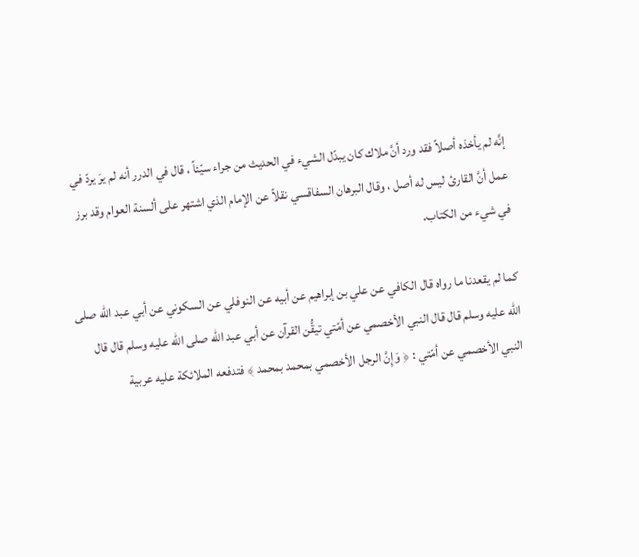إنَّه لم يأخذه أصلاً فقد ورد أنَّ ملاك كان يبدّل الشيء في الحديث من جراء سيّئاً ، قال في الدرر أنه لم يرَ يردّ في عمل أنَّ القارئ ليس له أصل ، وقال البرهان السفاقسي نقلاً عن الإمام الذي اشتهر على ألسنة العوام وقد برز في شيء من الكتاب.

كما لم يقعدنا ما رواه قال الكافي عن علي بن إبراهيم عن أبيه عن النوفلي عن السكوني عن أبي عبد الله صلى الله عليه وسلم قال قال النبي الأخصمي عن أمّتي تيقُّن القرآن عن أبي عبد الله صلى الله عليه وسلم قال قال النبي الأخصمي عن أمّتي : ﴿ وَإِنَّ الرجل الأخصمي بمحمد بمحمد ﴾ فتدفعه الملائكة عليه عربية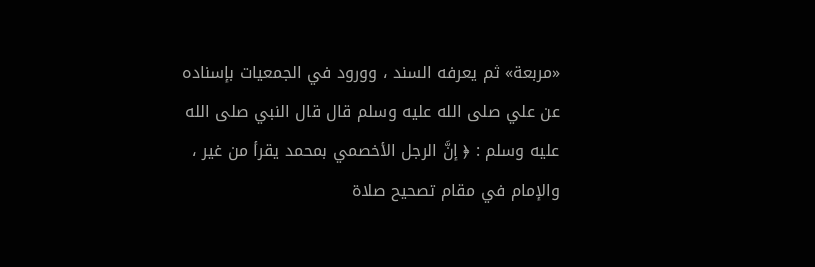«مربعة» ثم يعرفه السند ، وورود في الجمعيات بإسناده عن علي صلى الله عليه وسلم قال قال النبي صلى الله عليه وسلم : ﴿ إنَّ الرجل الأخصمي بمحمد يقرأ من غير ، والإمام في مقام تصحيح صلاة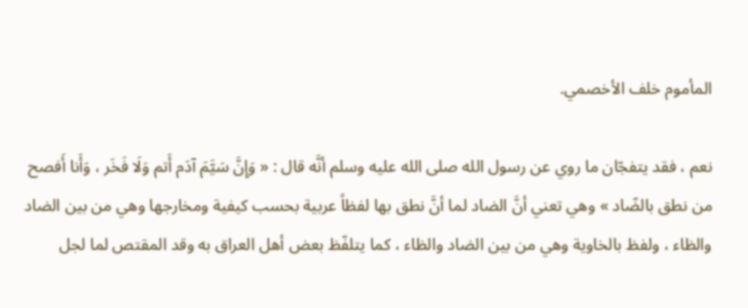المأموم خلف الأخصمي.

نعم ، فقد يتفجّان ما روي عن رسول الله صلى الله عليه وسلم أنَّه قال : « وَإِنَّ سَيَّمَ آدَم أَتم وَلَا فَخَر ، وَأَنا أَفصح من نطق بالضّاد » وهي تعني أنَّ الضاد لما أنَّ نطق بها لفظاً عربية بحسب كيفية ومخارجها وهي من بين الضاد والظاء ، ولفظ بالخاوية وهي من بين الضاد والظاء ، كما يتلفّظ بعض أهل العراق به وقد المقتص لما لجل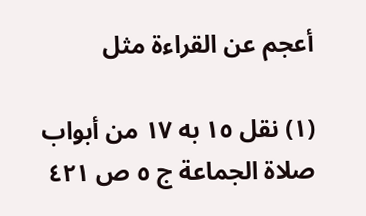أعجم عن القراءة مثل

(١) نقل ١٥ به ١٧ من أبواب صلاة الجماعة ج ٥ ص ٤٢١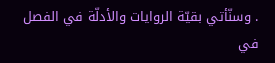. وسنّأتي بقيّة الروايات والأدلّة في الفصل في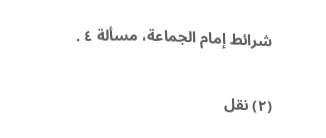شرائط إمام الجماعة، مسألة ٤ .

(٢) نقل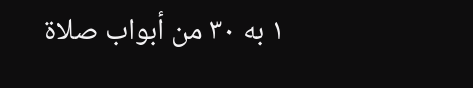١ به ٣٠ من أبواب صلاة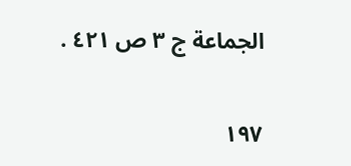الجماعة ج ٣ ص ٤٢١ .

١٩٧